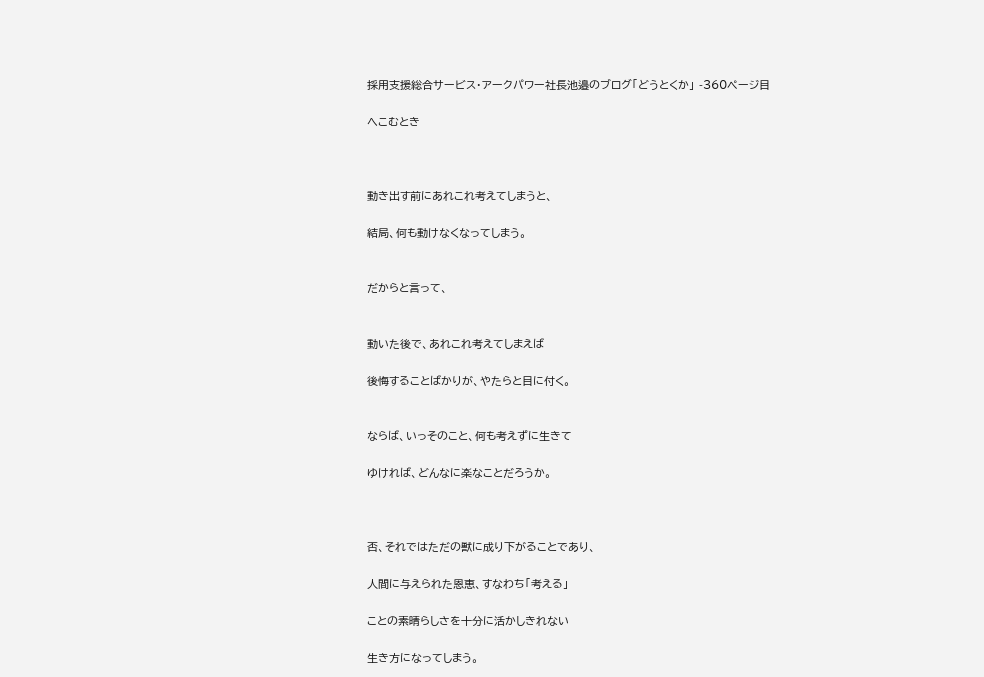採用支援総合サービス・アークパワー社長池邉のブログ「どうとくか」 -360ページ目

へこむとき



動き出す前にあれこれ考えてしまうと、

結局、何も動けなくなってしまう。


だからと言って、


動いた後で、あれこれ考えてしまえば

後悔することばかりが、やたらと目に付く。


ならば、いっそのこと、何も考えずに生きて

ゆければ、どんなに楽なことだろうか。



否、それではただの獣に成り下がることであり、

人間に与えられた恩恵、すなわち「考える」

ことの素晴らしさを十分に活かしきれない

生き方になってしまう。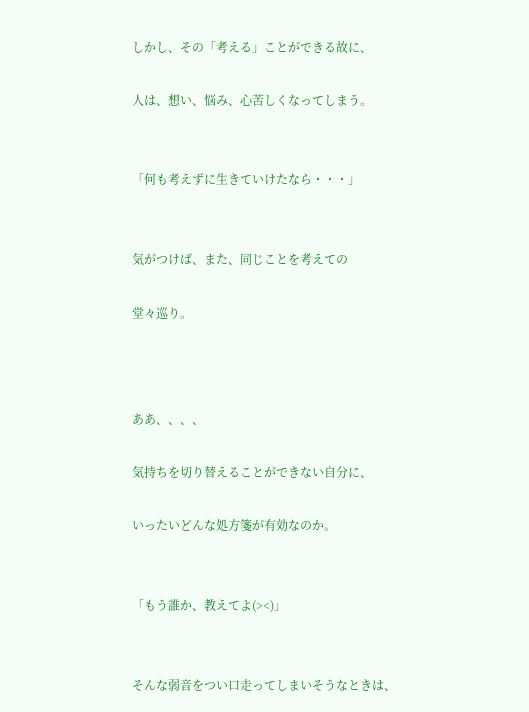しかし、その「考える」ことができる故に、

人は、想い、悩み、心苦しくなってしまう。


「何も考えずに生きていけたなら・・・」


気がつけば、また、同じことを考えての

堂々巡り。



ああ、、、、

気持ちを切り替えることができない自分に、

いったいどんな処方箋が有効なのか。


「もう誰か、教えてよ(><)」


そんな弱音をつい口走ってしまいそうなときは、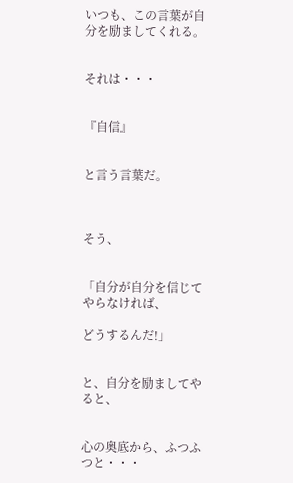いつも、この言葉が自分を励ましてくれる。


それは・・・


『自信』


と言う言葉だ。



そう、


「自分が自分を信じてやらなければ、

どうするんだ!」


と、自分を励ましてやると、


心の奥底から、ふつふつと・・・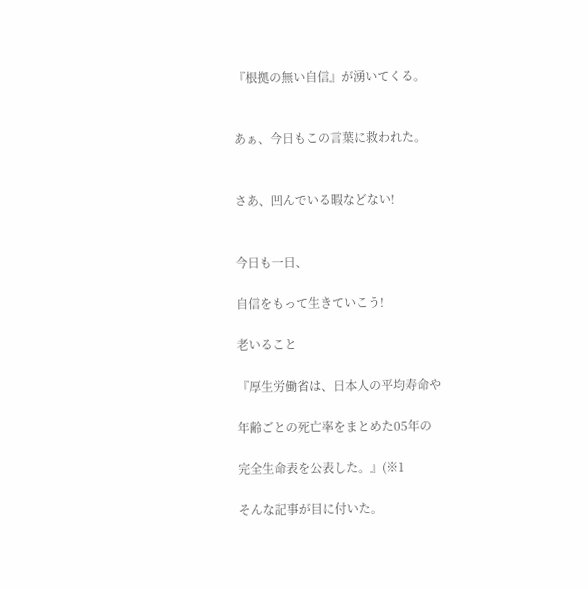『根拠の無い自信』が湧いてくる。


あぁ、今日もこの言葉に救われた。


さあ、凹んでいる暇などない!


今日も一日、

自信をもって生きていこう!

老いること

『厚生労働省は、日本人の平均寿命や

年齢ごとの死亡率をまとめた05年の

完全生命表を公表した。』(※1

そんな記事が目に付いた。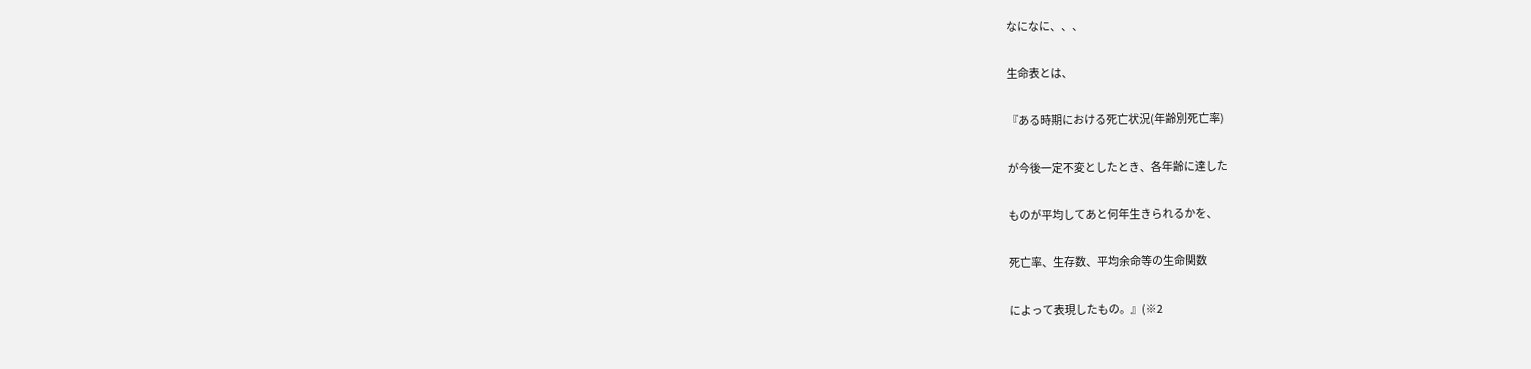なになに、、、

生命表とは、

『ある時期における死亡状況(年齢別死亡率)

が今後一定不変としたとき、各年齢に達した

ものが平均してあと何年生きられるかを、

死亡率、生存数、平均余命等の生命関数

によって表現したもの。』(※2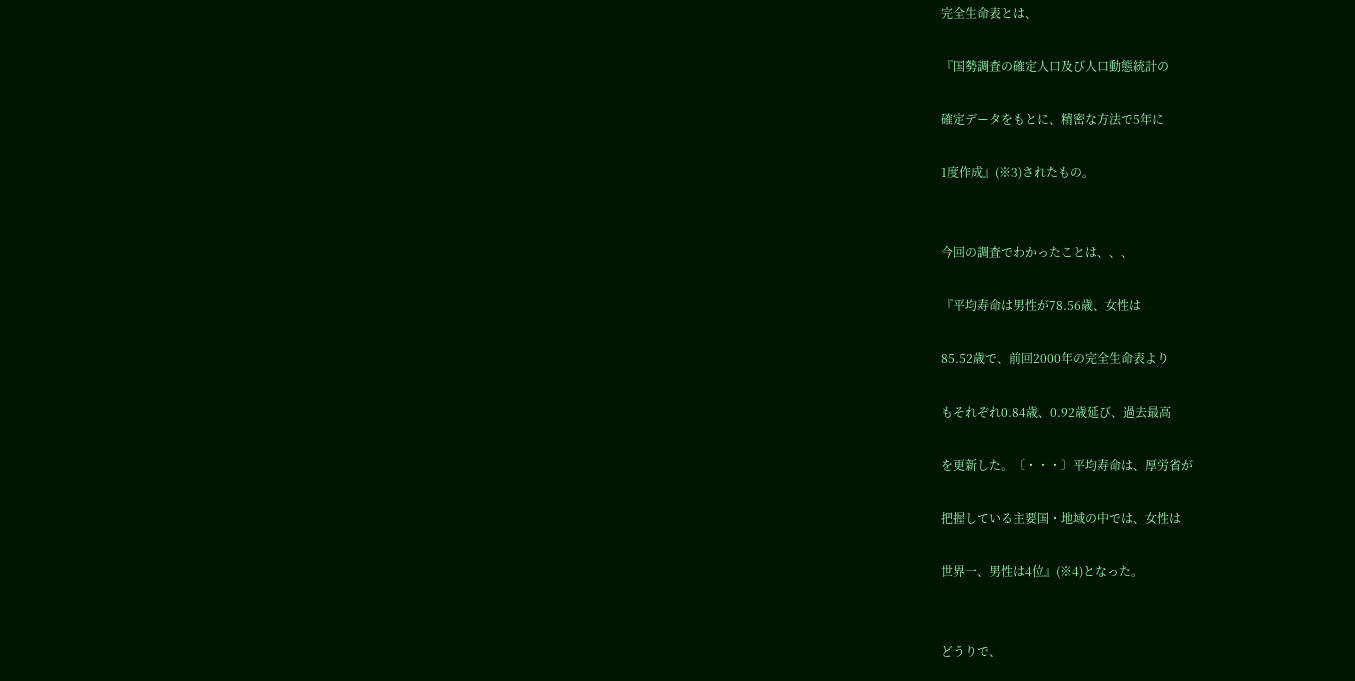完全生命表とは、

『国勢調査の確定人口及び人口動態統計の

確定データをもとに、精密な方法で5年に

1度作成』(※3)されたもの。


今回の調査でわかったことは、、、

『平均寿命は男性が78.56歳、女性は

85.52歳で、前回2000年の完全生命表より

もそれぞれ0.84歳、0.92歳延び、過去最高

を更新した。〔・・・〕平均寿命は、厚労省が

把握している主要国・地域の中では、女性は

世界一、男性は4位』(※4)となった。


どうりで、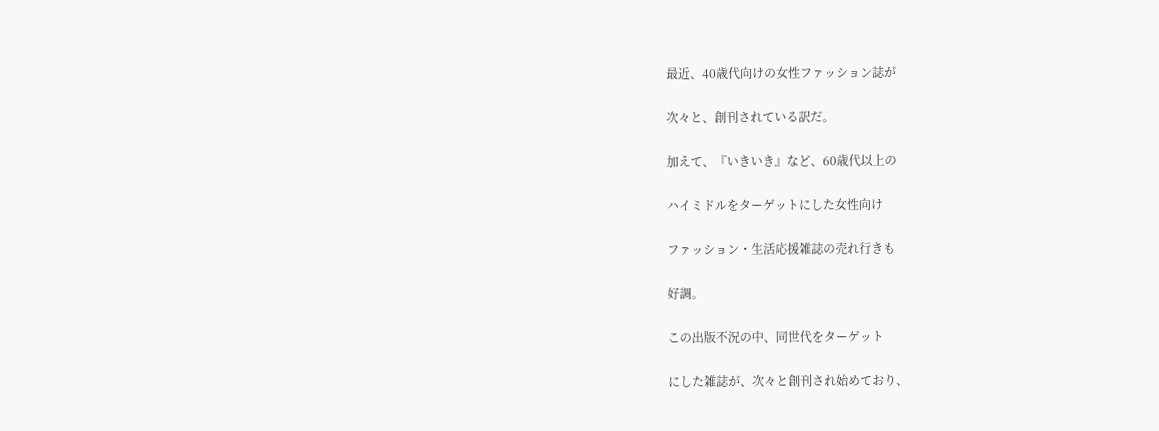最近、40歳代向けの女性ファッション誌が

次々と、創刊されている訳だ。

加えて、『いきいき』など、60歳代以上の

ハイミドルをターゲットにした女性向け

ファッション・生活応援雑誌の売れ行きも

好調。

この出版不況の中、同世代をターゲット

にした雑誌が、次々と創刊され始めており、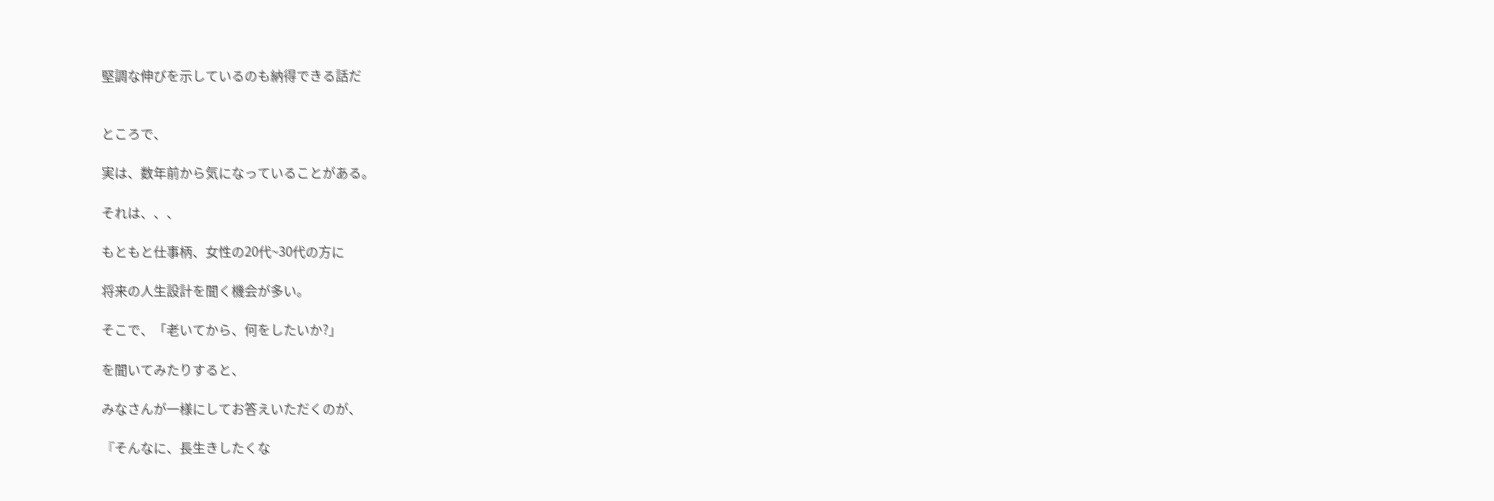堅調な伸びを示しているのも納得できる話だ


ところで、

実は、数年前から気になっていることがある。

それは、、、

もともと仕事柄、女性の20代~30代の方に

将来の人生設計を聞く機会が多い。

そこで、「老いてから、何をしたいか?」

を聞いてみたりすると、

みなさんが一様にしてお答えいただくのが、

『そんなに、長生きしたくな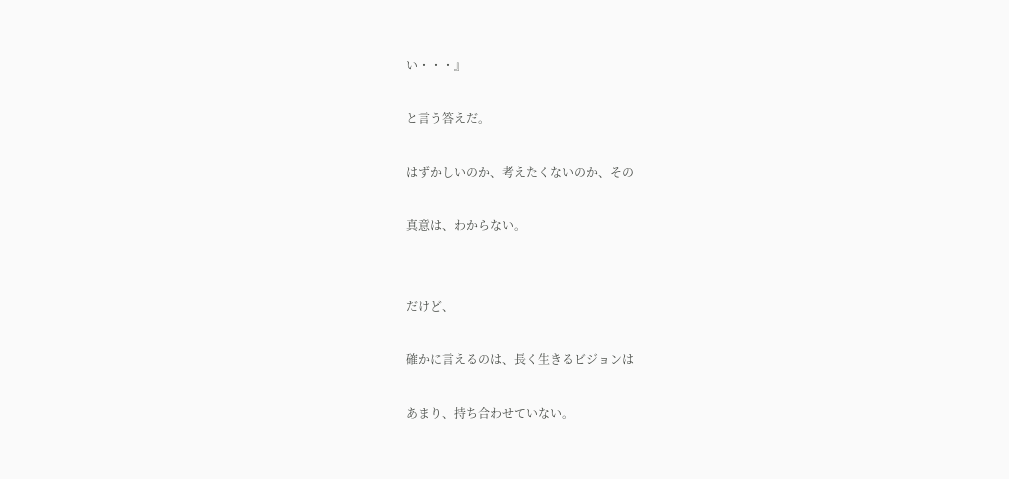い・・・』

と言う答えだ。

はずかしいのか、考えたくないのか、その

真意は、わからない。


だけど、

確かに言えるのは、長く生きるビジョンは

あまり、持ち合わせていない。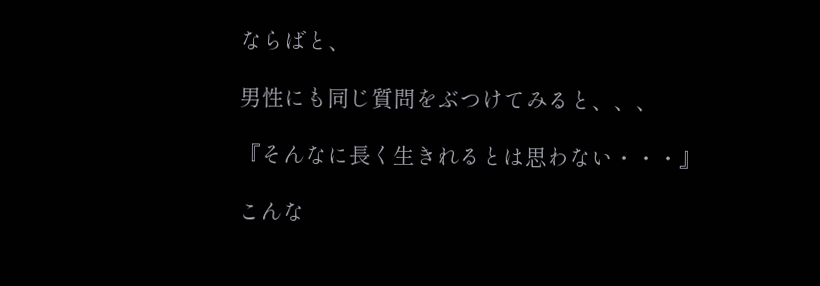ならばと、

男性にも同じ質問をぶつけてみると、、、

『そんなに長く生きれるとは思わない・・・』

こんな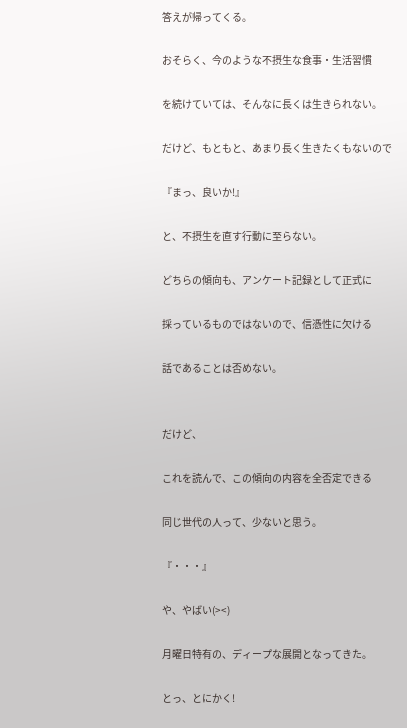答えが帰ってくる。

おそらく、今のような不摂生な食事・生活習慣

を続けていては、そんなに長くは生きられない。

だけど、もともと、あまり長く生きたくもないので

『まっ、良いか!』

と、不摂生を直す行動に至らない。

どちらの傾向も、アンケート記録として正式に

採っているものではないので、信憑性に欠ける

話であることは否めない。


だけど、

これを読んで、この傾向の内容を全否定できる

同じ世代の人って、少ないと思う。

『・・・』

や、やばい(><)

月曜日特有の、ディープな展開となってきた。

とっ、とにかく!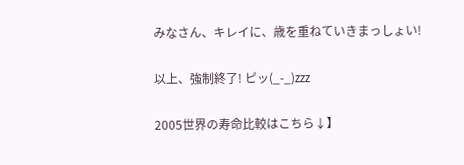みなさん、キレイに、歳を重ねていきまっしょい!

以上、強制終了! ピッ(_-_)zzz

2005世界の寿命比較はこちら↓】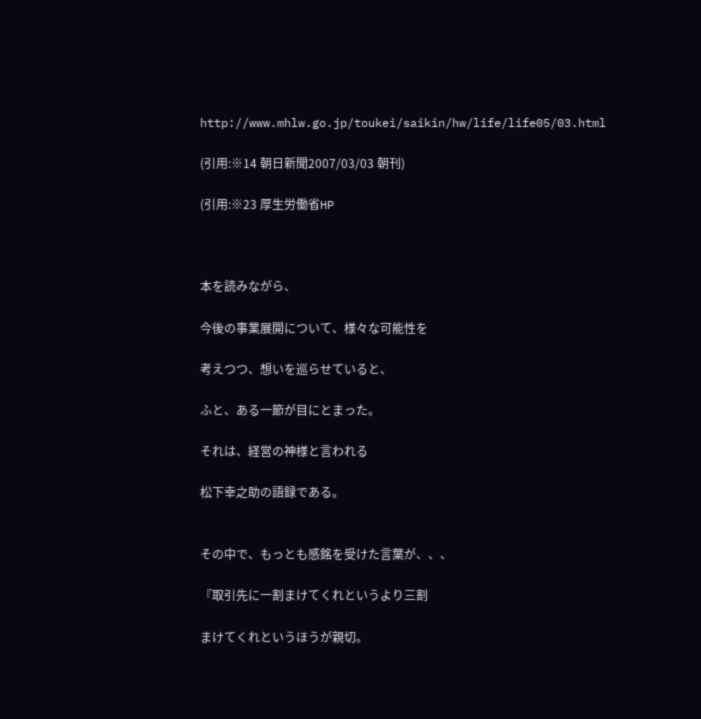http://www.mhlw.go.jp/toukei/saikin/hw/life/life05/03.html

(引用:※14 朝日新聞2007/03/03 朝刊)

(引用:※23 厚生労働省HP



本を読みながら、

今後の事業展開について、様々な可能性を

考えつつ、想いを巡らせていると、

ふと、ある一節が目にとまった。

それは、経営の神様と言われる

松下幸之助の語録である。


その中で、もっとも感銘を受けた言葉が、、、

『取引先に一割まけてくれというより三割

まけてくれというほうが親切。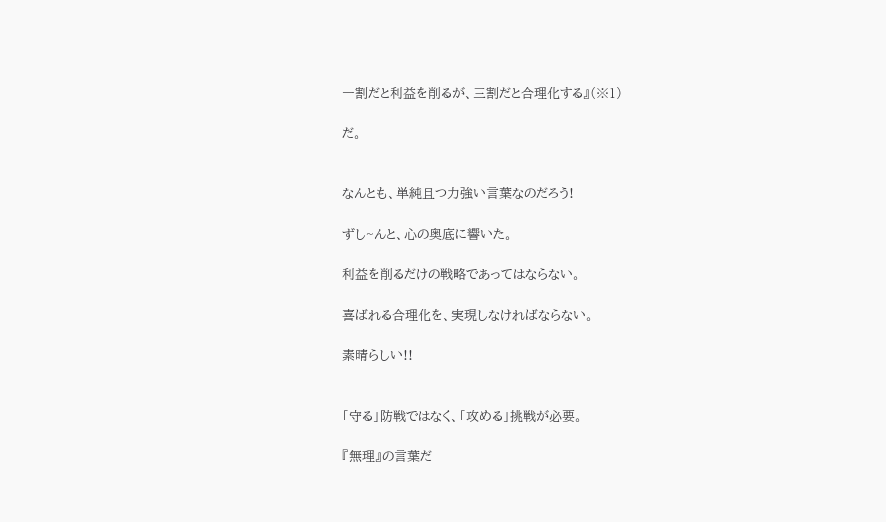一割だと利益を削るが、三割だと合理化する』(※1)

だ。


なんとも、単純且つ力強い言葉なのだろう!

ずし~んと、心の奥底に響いた。

利益を削るだけの戦略であってはならない。

喜ばれる合理化を、実現しなければならない。

素晴らしい!!


「守る」防戦ではなく、「攻める」挑戦が必要。

『無理』の言葉だ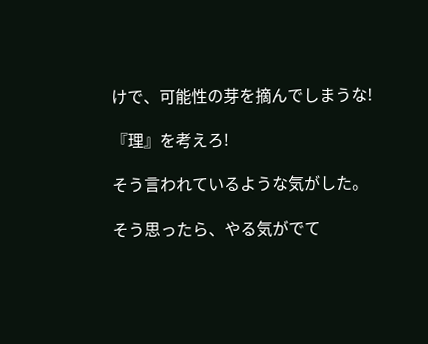けで、可能性の芽を摘んでしまうな!

『理』を考えろ!

そう言われているような気がした。

そう思ったら、やる気がでて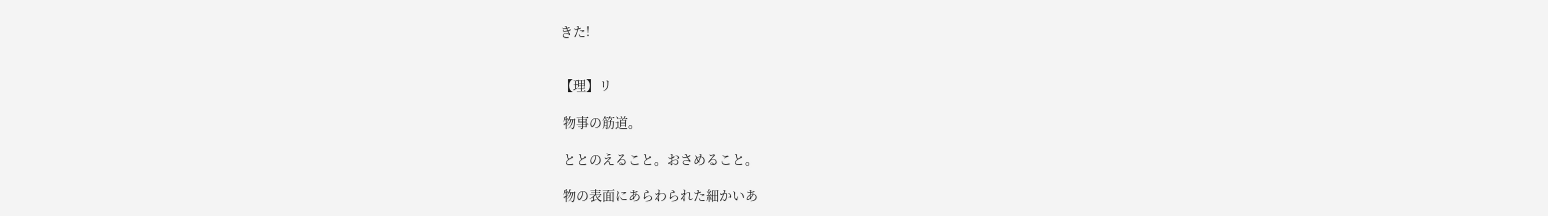きた!


【理】リ

 物事の筋道。

 ととのえること。おさめること。

 物の表面にあらわられた細かいあ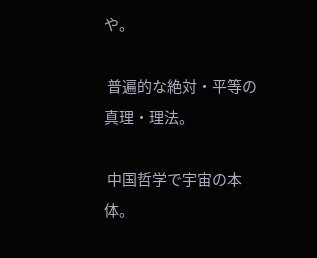や。

 普遍的な絶対・平等の真理・理法。

 中国哲学で宇宙の本体。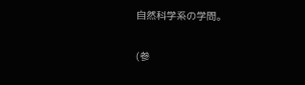自然科学系の学問。

(参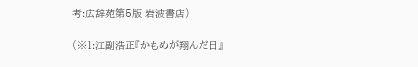考:広辞苑第5版 岩波書店)

(※1:江副浩正『かもめが翔んだ日』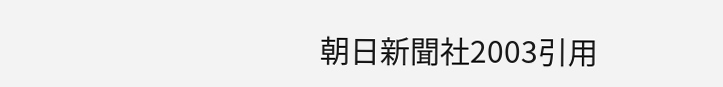朝日新聞社2003引用